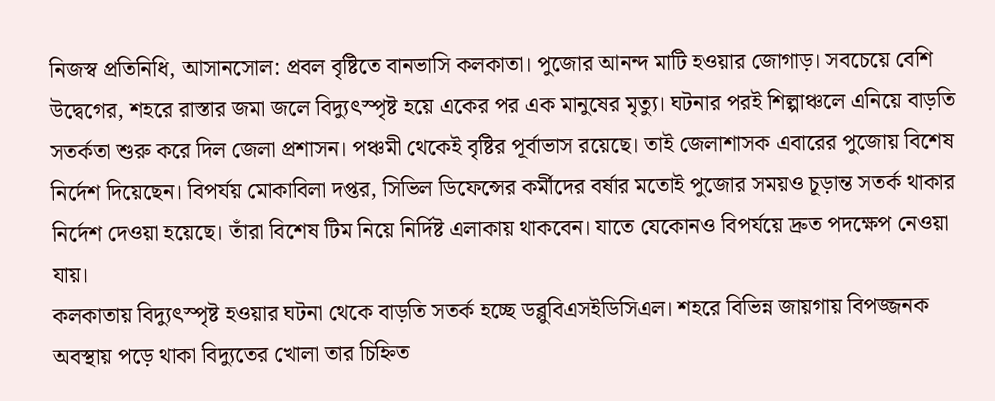নিজস্ব প্রতিনিধি, আসানসোল: প্রবল বৃষ্টিতে বানভাসি কলকাতা। পুজোর আনন্দ মাটি হওয়ার জোগাড়। সবচেয়ে বেশি উদ্বেগের, শহরে রাস্তার জমা জলে বিদ্যুৎস্পৃষ্ট হয়ে একের পর এক মানুষের মৃত্যু। ঘটনার পরই শিল্পাঞ্চলে এনিয়ে বাড়তি সতর্কতা শুরু করে দিল জেলা প্রশাসন। পঞ্চমী থেকেই বৃষ্টির পূর্বাভাস রয়েছে। তাই জেলাশাসক এবারের পুজোয় বিশেষ নির্দেশ দিয়েছেন। বিপর্যয় মোকাবিলা দপ্তর, সিভিল ডিফেন্সের কর্মীদের বর্ষার মতোই পুজোর সময়ও চূড়ান্ত সতর্ক থাকার নির্দেশ দেওয়া হয়েছে। তাঁরা বিশেষ টিম নিয়ে নির্দিষ্ট এলাকায় থাকবেন। যাতে যেকোনও বিপর্যয়ে দ্রুত পদক্ষেপ নেওয়া যায়।
কলকাতায় বিদ্যুৎস্পৃষ্ট হওয়ার ঘটনা থেকে বাড়তি সতর্ক হচ্ছে ডব্লুবিএসইডিসিএল। শহরে বিভিন্ন জায়গায় বিপজ্জনক অবস্থায় পড়ে থাকা বিদ্যুতের খোলা তার চিহ্নিত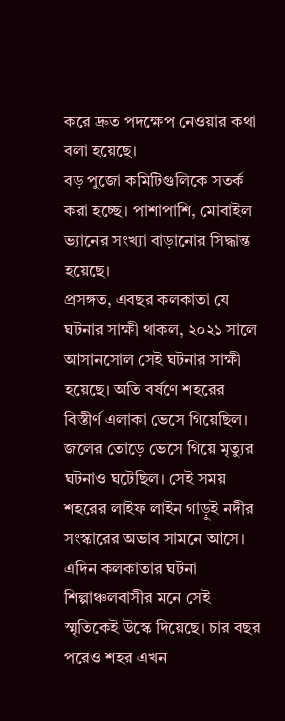করে দ্রুত পদক্ষেপ নেওয়ার কথা বলা হয়েছে।
বড় পুজো কমিটিগুলিকে সতর্ক করা হচ্ছে। পাশাপাশি, মোবাইল ভ্যানের সংখ্যা বাড়ানোর সিদ্ধান্ত হয়েছে।
প্রসঙ্গত, এবছর কলকাতা যে ঘটনার সাক্ষী থাকল, ২০২১ সালে আসানসোল সেই ঘটনার সাক্ষী হয়েছে। অতি বর্ষণে শহরের বিস্তীর্ণ এলাকা ভেসে গিয়েছিল। জলের তোড়ে ভেসে গিয়ে মৃত্যুর ঘটনাও ঘটেছিল। সেই সময় শহরের লাইফ লাইন গাড়ুই নদীর সংস্কারের অভাব সামনে আসে।
এদিন কলকাতার ঘটনা শিল্পাঞ্চলবাসীর মনে সেই স্মৃতিকেই উস্কে দিয়েছে। চার বছর পরেও শহর এখন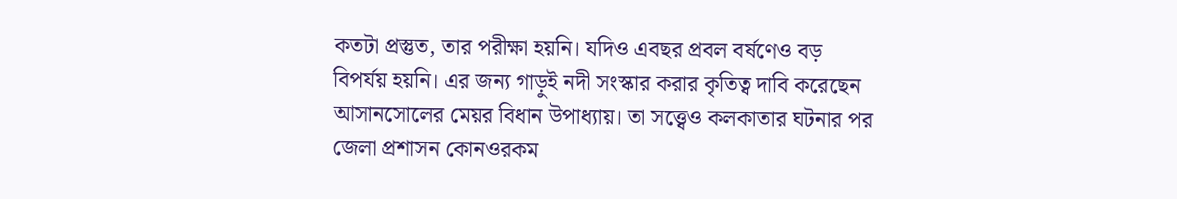কতটা প্রস্তুত, তার পরীক্ষা হয়নি। যদিও এবছর প্রবল বর্ষণেও বড় বিপর্যয় হয়নি। এর জন্য গাড়ুই নদী সংস্কার করার কৃতিত্ব দাবি করেছেন আসানসোলের মেয়র বিধান উপাধ্যায়। তা সত্ত্বেও কলকাতার ঘটনার পর জেলা প্রশাসন কোনওরকম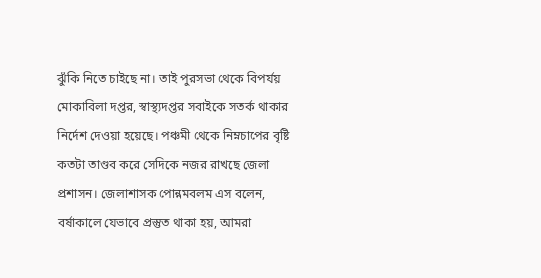ঝুঁকি নিতে চাইছে না। তাই পুরসভা থেকে বিপর্যয় মোকাবিলা দপ্তর, স্বাস্থ্যদপ্তর সবাইকে সতর্ক থাকার নির্দেশ দেওয়া হয়েছে। পঞ্চমী থেকে নিম্নচাপের বৃষ্টি কতটা তাণ্ডব করে সেদিকে নজর রাখছে জেলা প্রশাসন। জেলাশাসক পোন্নমবলম এস বলেন, বর্ষাকালে যেভাবে প্রস্তুত থাকা হয়, আমরা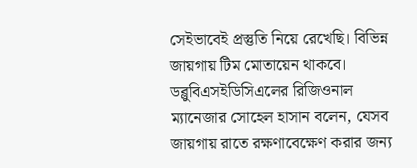সেইভাবেই প্রস্তুতি নিয়ে রেখেছি। বিভিন্ন জায়গায় টিম মোতায়েন থাকবে।
ডব্লুবিএসইডিসিএলের রিজিওনাল ম্যানেজার সোহেল হাসান বলেন, যেসব জায়গায় রাতে রক্ষণাবেক্ষেণ করার জন্য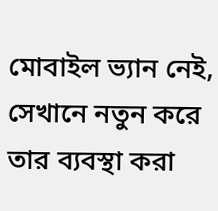মোবাইল ভ্যান নেই, সেখানে নতুন করে তার ব্যবস্থা করা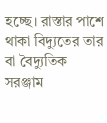হচ্ছে। রাস্তার পাশে থাকা বিদ্যুতের তার বা বৈদ্যুতিক সরঞ্জাম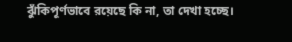ঝুঁকিপূর্ণভাবে রয়েছে কি না, তা দেখা হচ্ছে।